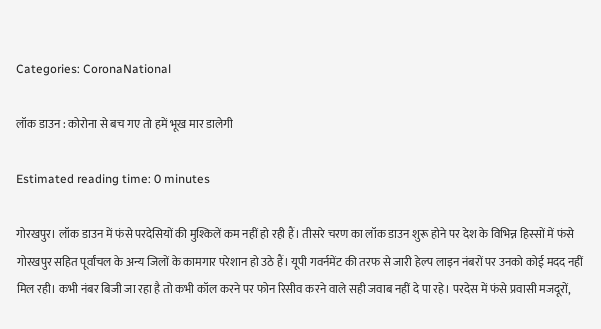Categories: CoronaNational

लॉक डाउन : कोरोना से बच गए तो हमें भूख मार डालेगी

Estimated reading time: 0 minutes

गोरखपुर। लॉक डाउन में फंसे परदेसियों की मुश्किलें कम नहीं हो रही हैं। तीसरे चरण का लॉक डाउन शुरू होने पर देश के विभिन्न हिस्सों में फंसे गोरखपुर सहित पूर्वांचल के अन्य जिलों के कामगार परेशान हो उठे हैं। यूपी गवर्नमेंट की तरफ से जारी हेल्प लाइन नंबरों पर उनको कोई मदद नहीं मिल रही। कभी नंबर बिजी जा रहा है तो कभी कॉल करने पर फोन रिसीव करने वाले सही जवाब नहीं दे पा रहे। परदेस में फंसे प्रवासी मजदूरों,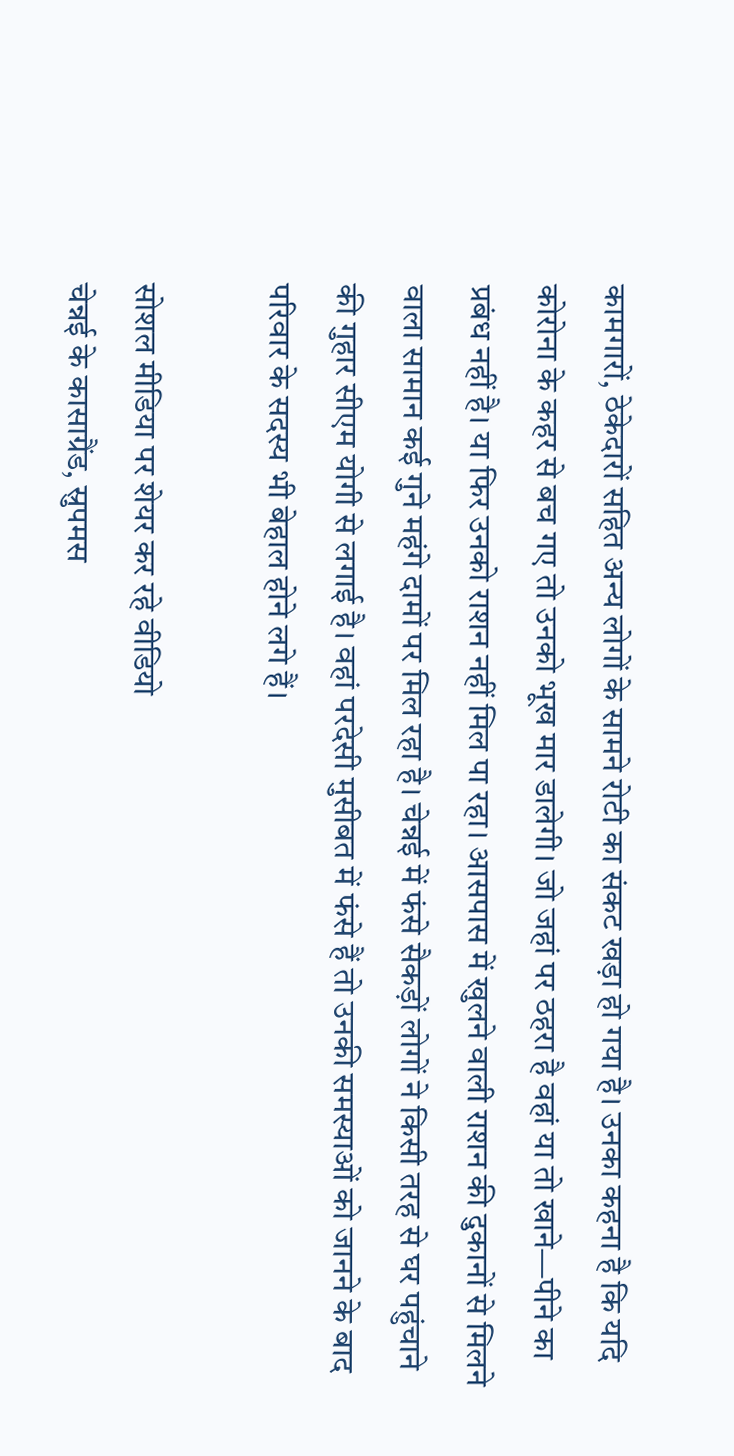कामगारों, ठेकेदारों सहित अन्य लोगों के सामने रोटी का संकट खड़ा हो गया है। उनका कहना है कि यदि कोरोना के कहर से बच गए तो उनको भूख मार डालेगी। जो जहां पर ठहरा है वहां या तो खाने—पीने का प्रबंध नहीं है। या फिर उनको राशन नहीं मिल पा रहा। आसपास में खुलने वाली राशन की दुकानों से मिलने वाला सामान कई गुने महंगे दामों पर मिल रहा है। चेन्नई में फंसे सैकड़ों लोगों ने किसी तरह से घर पहुंचाने की गुहार सीएम योगी से लगाई है। वहां परदेसी मुसीबत में फंसे हैं तो उनकी समस्याओं को जानने के बाद परिवार के सदस्य भी बेहाल होने लगे हैं।

सोशल मीडिया पर शेयर कर रहे वीडियो
चेन्नई के कासाग्रैंड, स्रुपमस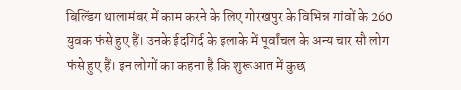बिल्डिंग थालामंबर में काम करने के लिए गोरखपुर के विभिन्न गांवों के 260 युवक फंसे हुए हैं। उनके ईदगिर्द के इलाके में पूर्वांचल के अन्य चार सौ लोग फंसे हुए हैं। इन लोगों का कहना है कि शुरूआत में कुछ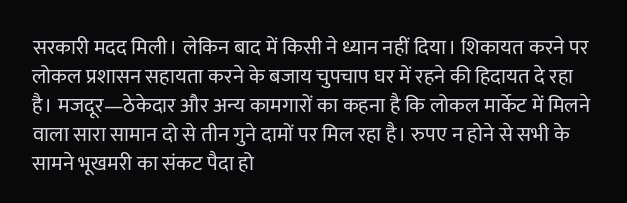सरकारी मदद मिली। लेकिन बाद में किसी ने ध्यान नहीं दिया। शिकायत करने पर लोकल प्रशासन सहायता करने के बजाय चुपचाप घर में रहने की हिदायत दे रहा है। मजदूर—ठेकेदार और अन्य कामगारों का कहना है कि लोकल मार्केट में मिलने वाला सारा सामान दो से तीन गुने दामों पर मिल रहा है। रुपए न होने से सभी के सामने भूखमरी का संकट पैदा हो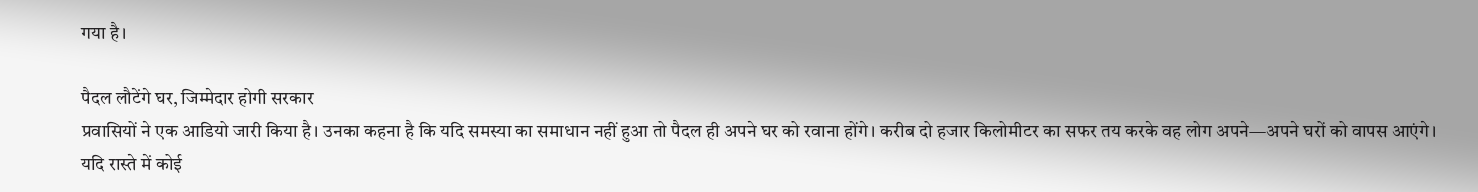गया है।

पैदल लौटेंगे घर, जिम्मेदार होगी सरकार
प्रवासियों ने एक आडियो जारी किया है। उनका कहना है कि यदि समस्या का समाधान नहीं हुआ तो पैदल ही अपने घर को रवाना होंगे। करीब दो हजार किलोमीटर का सफर तय करके वह लोग अपने—अपने घरों को वापस आएंगे। यदि रास्ते में कोई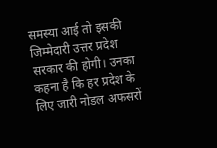समस्या आई तो इसकी जिम्मेदारी उत्तर प्रदेश सरकार की होगी। उनका कहना है कि हर प्रदेश के लिए जारी नोडल अफसरों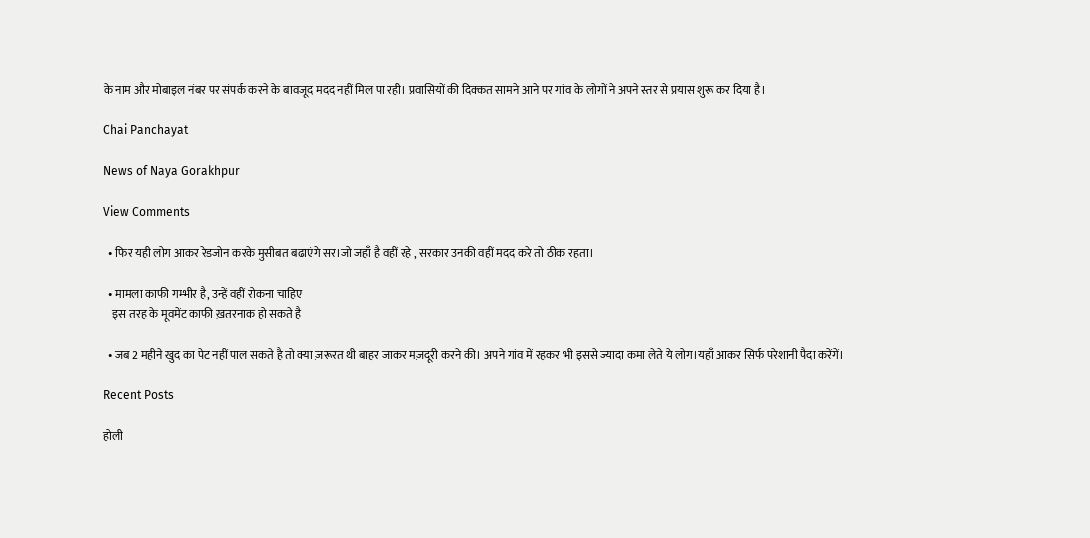के नाम और मोबाइल नंबर पर संपर्क करने के बावजूद मदद नहीं मिल पा रही। प्रवासियों की दिक्कत सामने आने पर गांव के लोगों ने अपने स्तर से प्रयास शुरू कर दिया है।

Chai Panchayat

News of Naya Gorakhpur

View Comments

  • फिर यही लोग आकर रेडजोन करके मुसीबत बढाएंगे सर।जो जहाँ है वहीं रहे , सरकार उनकी वहीं मदद करे तो ठीक रहता।

  • मामला काफी गम्भीर है, उन्हें वहीं रोकना चाहिए
    इस तरह के मूवमेंट काफी ख़तरनाक हो सकते है

  • जब 2 महीने खुद का पेट नहीं पाल सकते है तो क्या ज़रूरत थी बाहर जाकर मज़दूरी करने की। अपने गांव में रहकर भी इससे ज्यादा कमा लेते ये लोग।यहाँ आकर सिर्फ परेशानी पैदा करेंगें।

Recent Posts

होली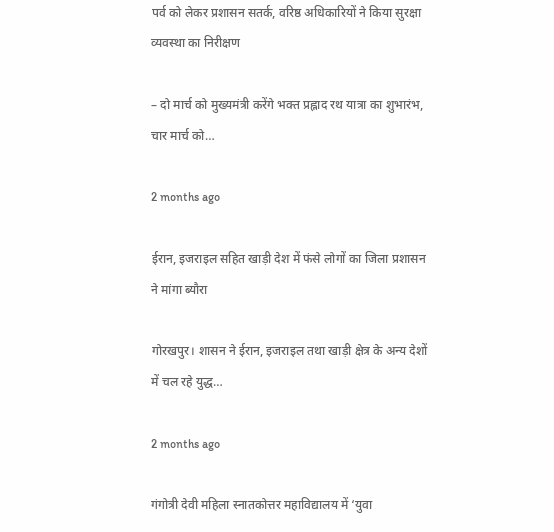पर्व को लेकर प्रशासन सतर्क, वरिष्ठ अधिकारियों ने किया सुरक्षा व्यवस्था का निरीक्षण

– दो मार्च को मुख्यमंत्री करेंगे भक्त प्रह्लाद रथ यात्रा का शुभारंभ, चार मार्च को…

2 months ago

ईरान, इजराइल सहित खाड़ी देश में फंसे लोगों का जिला प्रशासन ने मांगा ब्यौरा

गोरखपुर। शासन ने ईरान, इजराइल तथा खाड़ी क्षेत्र के अन्य देशों में चल रहे युद्ध…

2 months ago

गंगोत्री देवी महिला स्नातकोत्तर महाविद्यालय में ‘युवा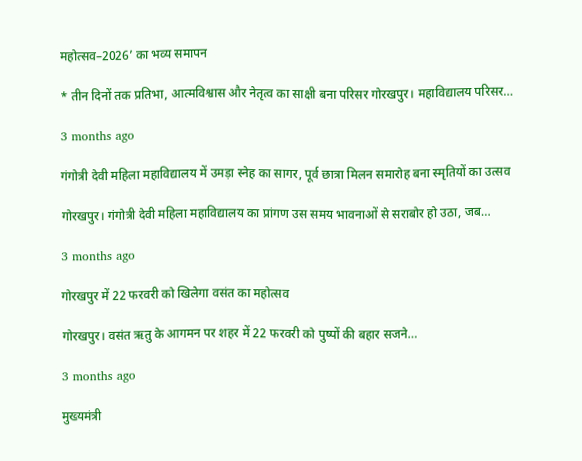महोत्सव–2026’ का भव्य समापन

* तीन दिनों तक प्रतिभा, आत्मविश्वास और नेतृत्व का साक्षी बना परिसर गोरखपुर। महाविद्यालय परिसर…

3 months ago

गंगोत्री देवी महिला महाविद्यालय में उमड़ा स्नेह का सागर, पूर्व छात्रा मिलन समारोह बना स्मृतियों का उत्सव

गोरखपुर। गंगोत्री देवी महिला महाविद्यालय का प्रांगण उस समय भावनाओं से सराबोर हो उठा, जब…

3 months ago

गोरखपुर में 22 फरवरी को खिलेगा वसंत का महोत्सव

गोरखपुर। वसंत ऋतु के आगमन पर शहर में 22 फरवरी को पुष्पों की बहार सजने…

3 months ago

मुख्यमंत्री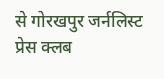से गोरखपुर जर्नलिस्ट प्रेस क्लब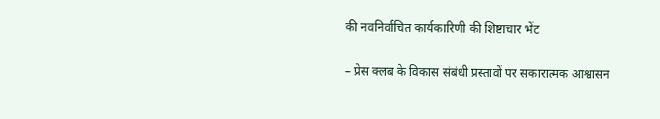की नवनिर्वाचित कार्यकारिणी की शिष्टाचार भेंट

– प्रेस क्लब के विकास संबंधी प्रस्तावों पर सकारात्मक आश्वासन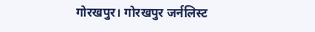गोरखपुर। गोरखपुर जर्नलिस्ट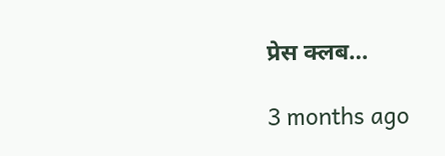प्रेस क्लब…

3 months ago